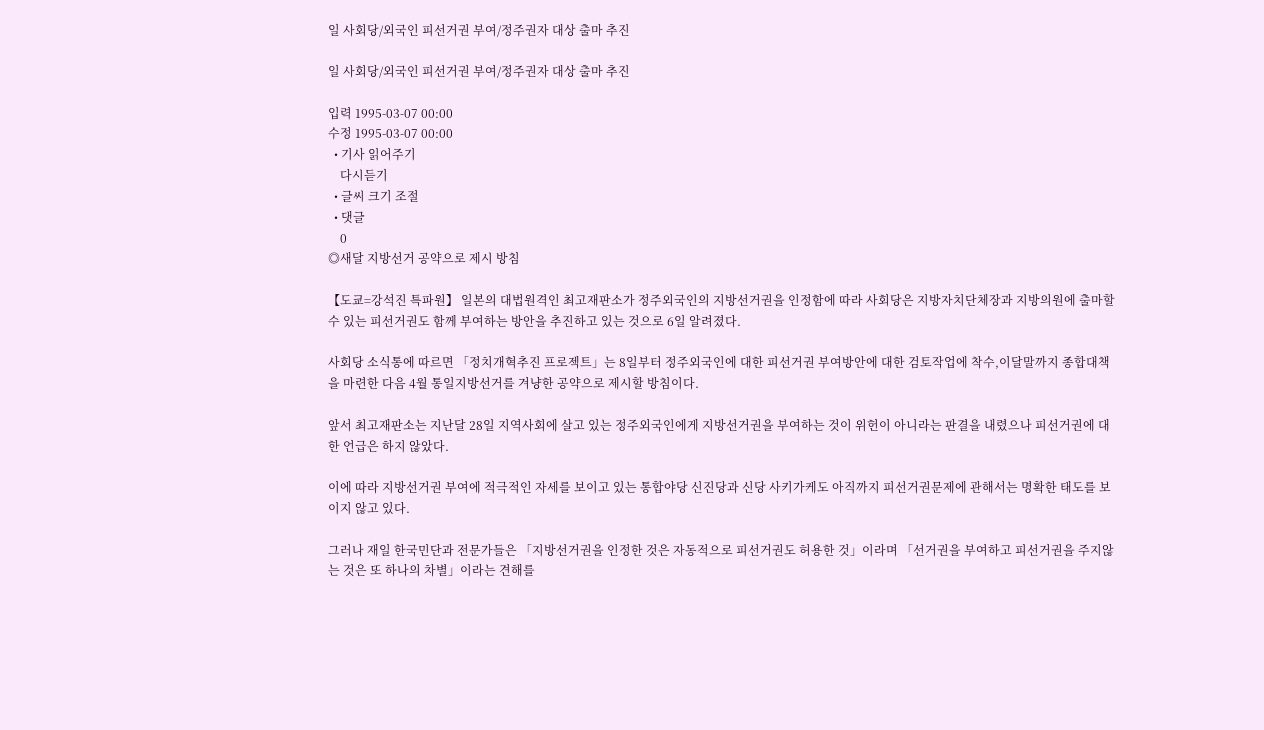일 사회당/외국인 피선거권 부여/정주권자 대상 출마 추진

일 사회당/외국인 피선거권 부여/정주권자 대상 출마 추진

입력 1995-03-07 00:00
수정 1995-03-07 00:00
  • 기사 읽어주기
    다시듣기
  • 글씨 크기 조절
  • 댓글
    0
◎새달 지방선거 공약으로 제시 방침

【도쿄=강석진 특파원】 일본의 대법원격인 최고재판소가 정주외국인의 지방선거권을 인정함에 따라 사회당은 지방자치단체장과 지방의원에 출마할 수 있는 피선거권도 함께 부여하는 방안을 추진하고 있는 것으로 6일 알려졌다.

사회당 소식통에 따르면 「정치개혁추진 프로젝트」는 8일부터 정주외국인에 대한 피선거권 부여방안에 대한 검토작업에 착수,이달말까지 종합대책을 마련한 다음 4월 통일지방선거를 겨냥한 공약으로 제시할 방침이다.

앞서 최고재판소는 지난달 28일 지역사회에 살고 있는 정주외국인에게 지방선거권을 부여하는 것이 위헌이 아니라는 판결을 내렸으나 피선거권에 대한 언급은 하지 않았다.

이에 따라 지방선거권 부여에 적극적인 자세를 보이고 있는 통합야당 신진당과 신당 사키가케도 아직까지 피선거권문제에 관해서는 명확한 태도를 보이지 않고 있다.

그러나 재일 한국민단과 전문가들은 「지방선거권을 인정한 것은 자동적으로 피선거권도 허용한 것」이라며 「선거권을 부여하고 피선거권을 주지않는 것은 또 하나의 차별」이라는 견해를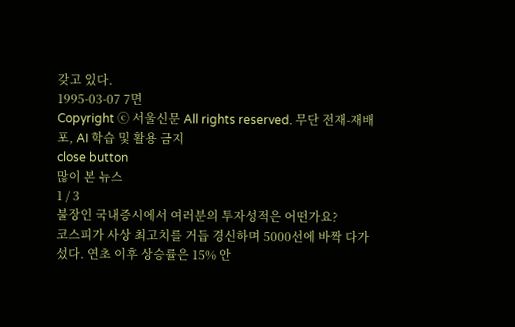갖고 있다.
1995-03-07 7면
Copyright ⓒ 서울신문 All rights reserved. 무단 전재-재배포, AI 학습 및 활용 금지
close button
많이 본 뉴스
1 / 3
불장인 국내증시에서 여러분의 투자성적은 어떤가요?
코스피가 사상 최고치를 거듭 경신하며 5000선에 바짝 다가섰다. 연초 이후 상승률은 15% 안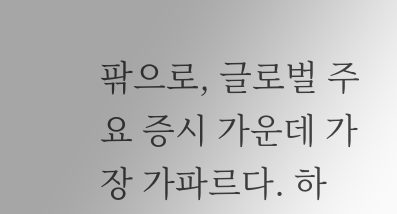팎으로, 글로벌 주요 증시 가운데 가장 가파르다. 하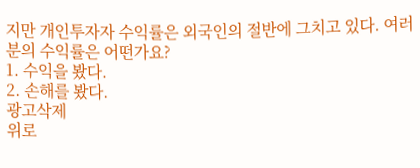지만 개인투자자 수익률은 외국인의 절반에 그치고 있다. 여러분의 수익률은 어떤가요?
1. 수익을 봤다.
2. 손해를 봤다.
광고삭제
위로